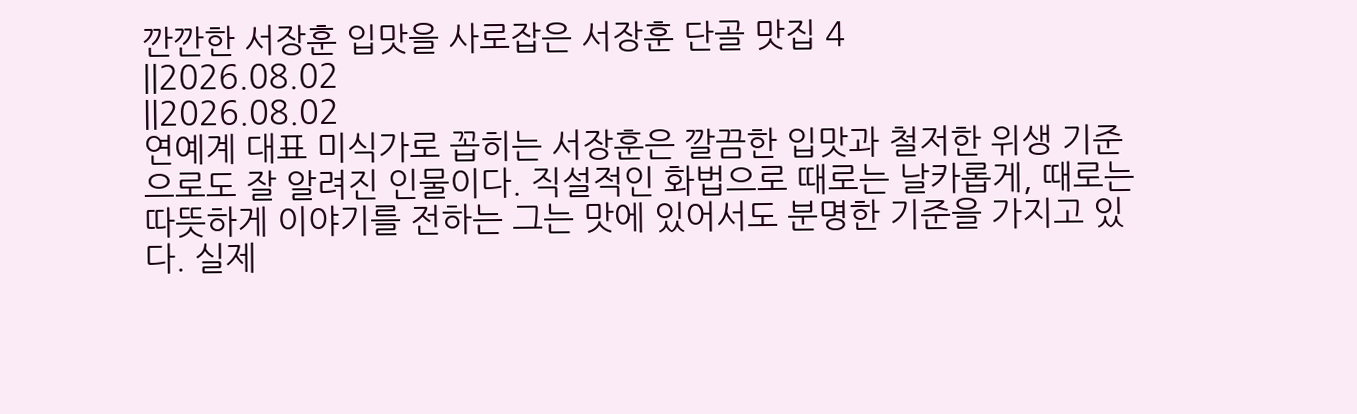깐깐한 서장훈 입맛을 사로잡은 서장훈 단골 맛집 4
||2026.08.02
||2026.08.02
연예계 대표 미식가로 꼽히는 서장훈은 깔끔한 입맛과 철저한 위생 기준으로도 잘 알려진 인물이다. 직설적인 화법으로 때로는 날카롭게, 때로는 따뜻하게 이야기를 전하는 그는 맛에 있어서도 분명한 기준을 가지고 있다. 실제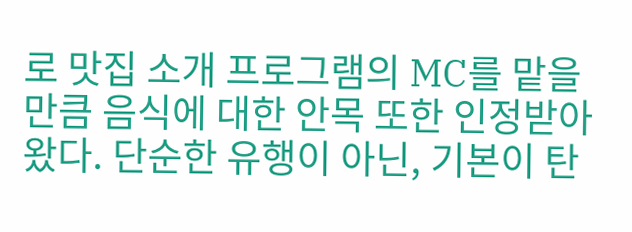로 맛집 소개 프로그램의 MC를 맡을 만큼 음식에 대한 안목 또한 인정받아 왔다. 단순한 유행이 아닌, 기본이 탄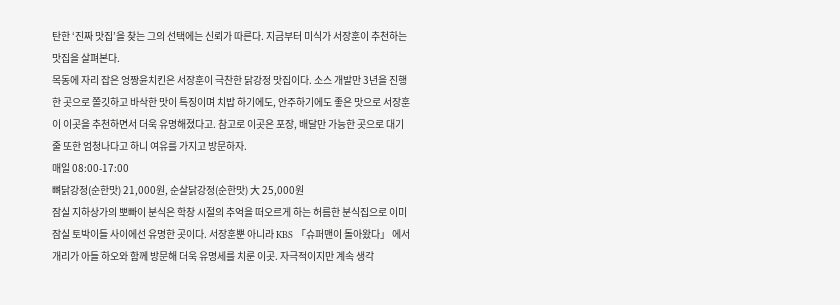탄한 ‘진짜 맛집’을 찾는 그의 선택에는 신뢰가 따른다. 지금부터 미식가 서장훈이 추천하는 맛집을 살펴본다.
목동에 자리 잡은 엉짱윤치킨은 서장훈이 극찬한 닭강정 맛집이다. 소스 개발만 3년을 진행한 곳으로 쫄깃하고 바삭한 맛이 특징이며 치밥 하기에도, 안주하기에도 좋은 맛으로 서장훈이 이곳을 추천하면서 더욱 유명해졌다고. 참고로 이곳은 포장, 배달만 가능한 곳으로 대기줄 또한 엄청나다고 하니 여유를 가지고 방문하자.
매일 08:00-17:00
뼈닭강정(순한맛) 21,000원, 순살닭강정(순한맛) 大 25,000원
잠실 지하상가의 뽀빠이 분식은 학창 시절의 추억을 떠오르게 하는 허름한 분식집으로 이미 잠실 토박이들 사이에선 유명한 곳이다. 서장훈뿐 아니라 KBS 「슈퍼맨이 돌아왔다」 에서 개리가 아들 하오와 함께 방문해 더욱 유명세를 치룬 이곳. 자극적이지만 계속 생각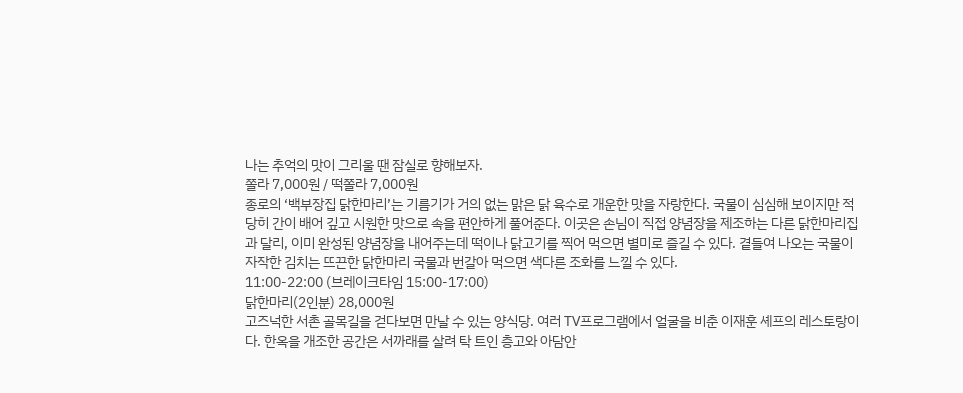나는 추억의 맛이 그리울 땐 잠실로 향해보자.
쫄라 7,000원 / 떡쫄라 7,000원
종로의 ‘백부장집 닭한마리’는 기름기가 거의 없는 맑은 닭 육수로 개운한 맛을 자랑한다. 국물이 심심해 보이지만 적당히 간이 배어 깊고 시원한 맛으로 속을 편안하게 풀어준다. 이곳은 손님이 직접 양념장을 제조하는 다른 닭한마리집과 달리, 이미 완성된 양념장을 내어주는데 떡이나 닭고기를 찍어 먹으면 별미로 즐길 수 있다. 곁들여 나오는 국물이 자작한 김치는 뜨끈한 닭한마리 국물과 번갈아 먹으면 색다른 조화를 느낄 수 있다.
11:00-22:00 (브레이크타임 15:00-17:00)
닭한마리(2인분) 28,000원
고즈넉한 서촌 골목길을 걷다보면 만날 수 있는 양식당. 여러 TV프로그램에서 얼굴을 비춘 이재훈 셰프의 레스토랑이다. 한옥을 개조한 공간은 서까래를 살려 탁 트인 층고와 아담안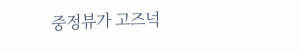중정뷰가 고즈넉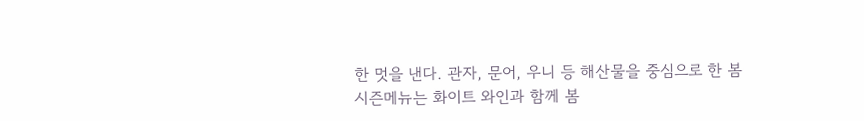한 멋을 낸다. 관자, 문어, 우니 등 해산물을 중심으로 한 봄 시즌메뉴는 화이트 와인과 함께 봄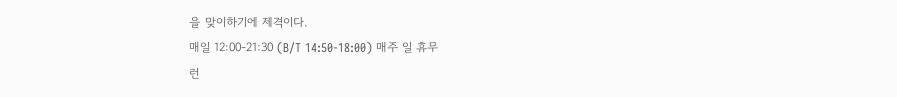을 맞이하기에 제격이다.
매일 12:00-21:30 (B/T 14:50-18:00) 매주 일 휴무
런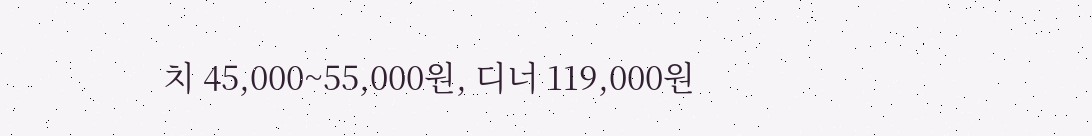치 45,000~55,000원, 디너 119,000원